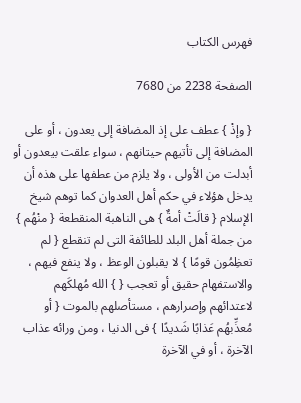فهرس الكتاب

الصفحة 2238 من 7680

{ وإذْ } عطف على إذ المضافة إلى يعدون ، أو على المضافة إلى تأتيهم حيتانهم ، سواء علقت بيعدون أو أبدلت من الأولى ، ولا يلزم من عطفها على هذه أن يدخل هؤلاء في حكم أهل العدوان كما توهم شيخ الإسلام { قالَتْ أمةٌ } هى الناهبة المنقطعة { منْهُم } من جملة أهل البلد للطائفة التى لم تنقطع { لم تعظِمُون قومًا } لا يقبلون الوعظ ، ولا ينفع فيهم ، والاستفهام حقيق أو تعجب { } الله مُهلكَهم لاعتدائهم وإصرارهم ، مستأصلهم بالموت { أو مُعذِّبهُم عَذابًا شَديدًا } فى الدنيا ، ومن ورائه عذاب الآخرة ، أو في الآخرة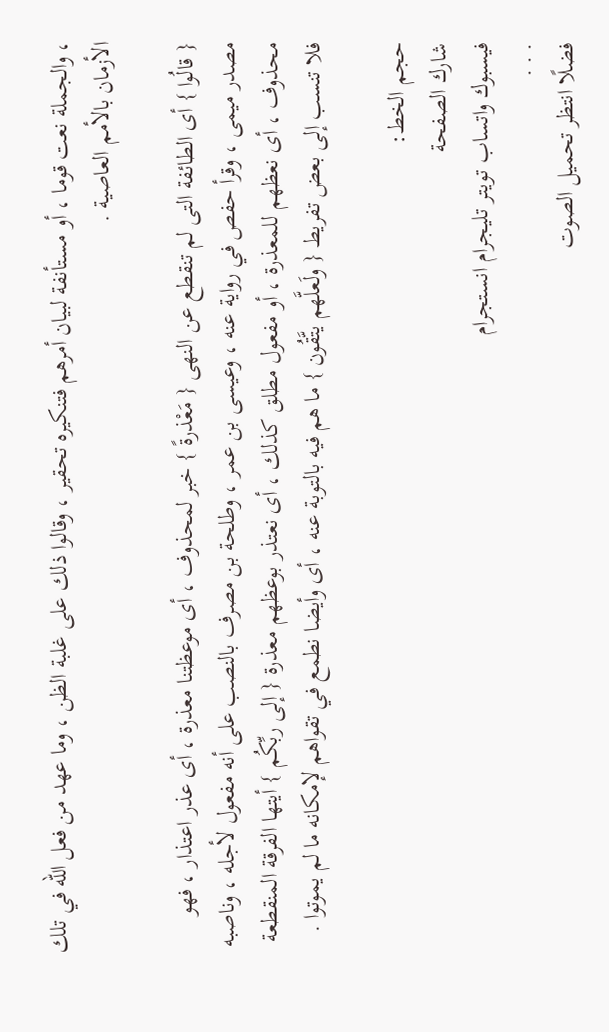، والجملة نعت قوما ، أو مستأنفة لبيان أمرهم فتنكيره تحقير ، وقالوا ذلك على غلبة الظن ، وما عهد من فعل الله في تلك الأزمان بالأمم العاصية .

{ قالُوا } أى الطائفة التى لم تنقطع عن النهى { مَعْذرةً } خبر لمحذوف ، أى موعظتنا معذرة ، أى عذر اعتذار ، فهو مصدر ميمى ، وقرأ حفص في رواية عنه ، وعيسى بن عمر ، وطلحة بن مصرف بالنصب على أنه مفعول لأجله ، وناصبه محذوف ، أى نعظهم للمعذرة ، أو مفعول مطلق كذلك ، أى نعتذر بوعظهم معذرة { إلى ربِّكُم } أيتها الفرقة المنقطعة فلا تنسب إلى بعض تفريط { ولَعلَّهم يتَّقُون } ما هم فيه بالتوبة عنه ، أى وأيضا نطمع في تقواهم لإمكانه ما لم يموتوا .

حجم الخط:
شارك الصفحة
فيسبوك واتساب تويتر تليجرام انستجرام
. . .
فضلًا انتظر تحميل الصوت